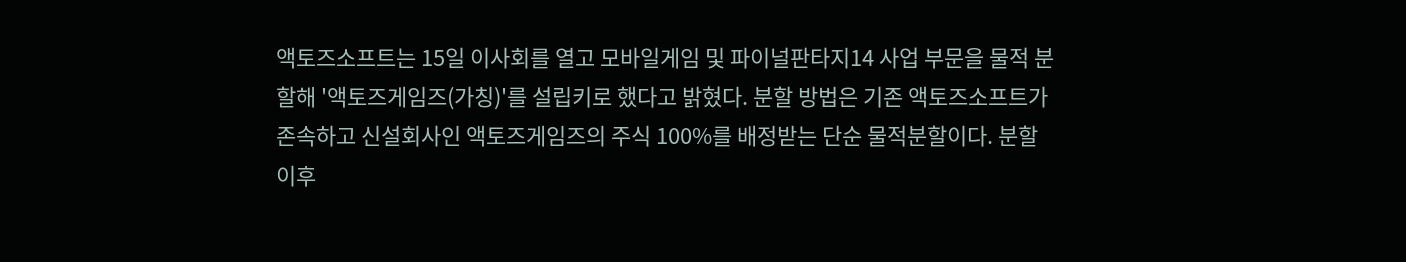액토즈소프트는 15일 이사회를 열고 모바일게임 및 파이널판타지14 사업 부문을 물적 분할해 '액토즈게임즈(가칭)'를 설립키로 했다고 밝혔다. 분할 방법은 기존 액토즈소프트가 존속하고 신설회사인 액토즈게임즈의 주식 100%를 배정받는 단순 물적분할이다. 분할 이후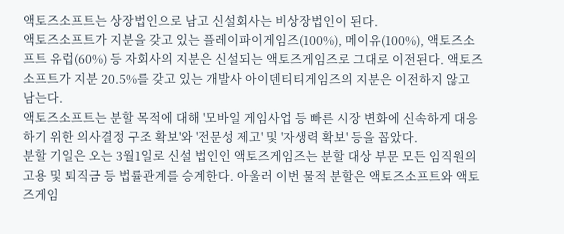액토즈소프트는 상장법인으로 남고 신설회사는 비상장법인이 된다.
액토즈소프트가 지분을 갖고 있는 플레이파이게임즈(100%), 메이유(100%), 액토즈소프트 유럽(60%) 등 자회사의 지분은 신설되는 액토즈게임즈로 그대로 이전된다. 액토즈소프트가 지분 20.5%를 갖고 있는 개발사 아이덴티티게임즈의 지분은 이전하지 않고 남는다.
액토즈소프트는 분할 목적에 대해 '모바일 게임사업 등 빠른 시장 변화에 신속하게 대응하기 위한 의사결정 구조 확보'와 '전문성 제고' 및 '자생력 확보' 등을 꼽았다.
분할 기일은 오는 3월1일로 신설 법인인 액토즈게임즈는 분할 대상 부문 모든 임직원의 고용 및 퇴직금 등 법률관계를 승계한다. 아울러 이번 물적 분할은 액토즈소프트와 액토즈게임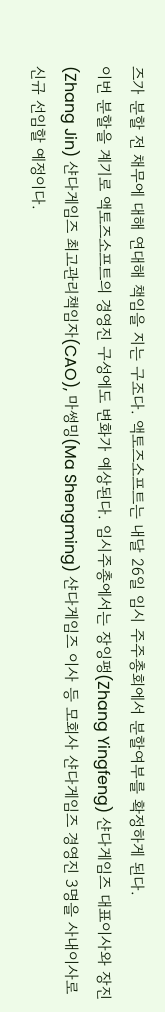즈가 분할 전 채무에 대해 연대해 책임을 지는 구조다. 액토즈소프트는 내달 26일 임시 주주총회에서 분할여부를 확정하게 된다.
이번 분할을 계기로 액토즈소프트의 경영진 구성에도 변화가 예상된다. 임시주총에서는 장잉펑(Zhang Yingfeng) 샨다게임즈 대표이사와 장진(Zhang Jin) 샨다게임즈 최고관리책임자(CAO), 마썽밍(Ma Shengming) 샨다게임즈 이사 등 모회사 샨다게임즈 경영진 3명을 사내이사로 신규 선임할 예정이다.